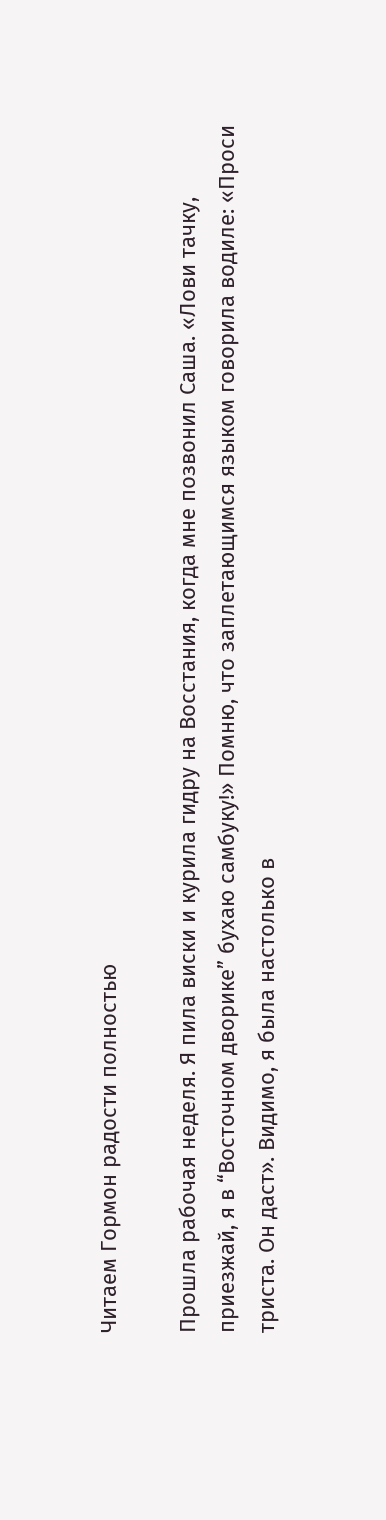Читаем Гормон радости полностью

Прошла рабочая неделя. Я пила виски и курила гидру на Восстания, когда мне позвонил Саша. «Лови тачку, приезжай, я в “Восточном дворике” бухаю самбуку!» Помню, что заплетающимся языком говорила водиле: «Проси триста. Он даст». Видимо, я была настолько в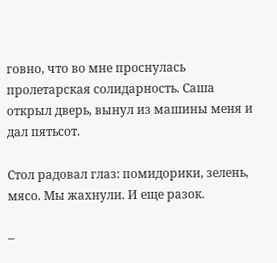говно, что во мне проснулась пролетарская солидарность. Саша открыл дверь, вынул из машины меня и дал пятьсот.

Стол радовал глаз: помидорики, зелень, мясо. Мы жахнули. И еще разок.

–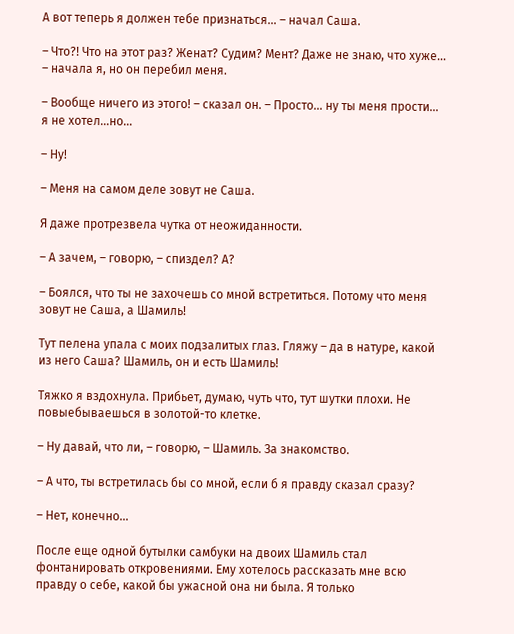А вот теперь я должен тебе признаться… – начал Саша.

– Что?! Что на этот раз? Женат? Судим? Мент? Даже не знаю, что хуже… – начала я, но он перебил меня.

– Вообще ничего из этого! – сказал он. – Просто… ну ты меня прости… я не хотел…но…

– Ну!

– Меня на самом деле зовут не Саша.

Я даже протрезвела чутка от неожиданности.

– А зачем, – говорю, – спиздел? А?

– Боялся, что ты не захочешь со мной встретиться. Потому что меня зовут не Саша, а Шамиль!

Тут пелена упала с моих подзалитых глаз. Гляжу – да в натуре, какой из него Саша? Шамиль, он и есть Шамиль!

Тяжко я вздохнула. Прибьет, думаю, чуть что, тут шутки плохи. Не повыебываешься в золотой-то клетке.

– Ну давай, что ли, – говорю, – Шамиль. За знакомство.

– А что, ты встретилась бы со мной, если б я правду сказал сразу?

– Нет, конечно…

После еще одной бутылки самбуки на двоих Шамиль стал фонтанировать откровениями. Ему хотелось рассказать мне всю правду о себе, какой бы ужасной она ни была. Я только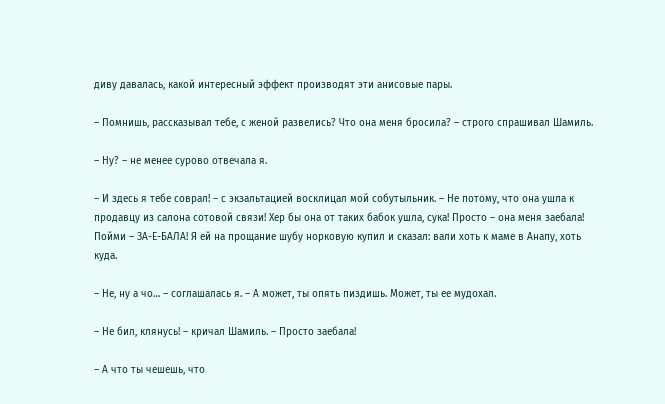диву давалась, какой интересный эффект производят эти анисовые пары.

– Помнишь, рассказывал тебе, с женой развелись? Что она меня бросила? – строго спрашивал Шамиль.

– Ну? – не менее сурово отвечала я.

– И здесь я тебе соврал! – с экзальтацией восклицал мой собутыльник. – Не потому, что она ушла к продавцу из салона сотовой связи! Хер бы она от таких бабок ушла, сука! Просто – она меня заебала! Пойми – ЗА-Е-БАЛА! Я ей на прощание шубу норковую купил и сказал: вали хоть к маме в Анапу, хоть куда.

– Не, ну а чо… – соглашалась я. – А может, ты опять пиздишь. Может, ты ее мудохал.

– Не бил, клянусь! – кричал Шамиль. – Просто заебала!

– А что ты чешешь, что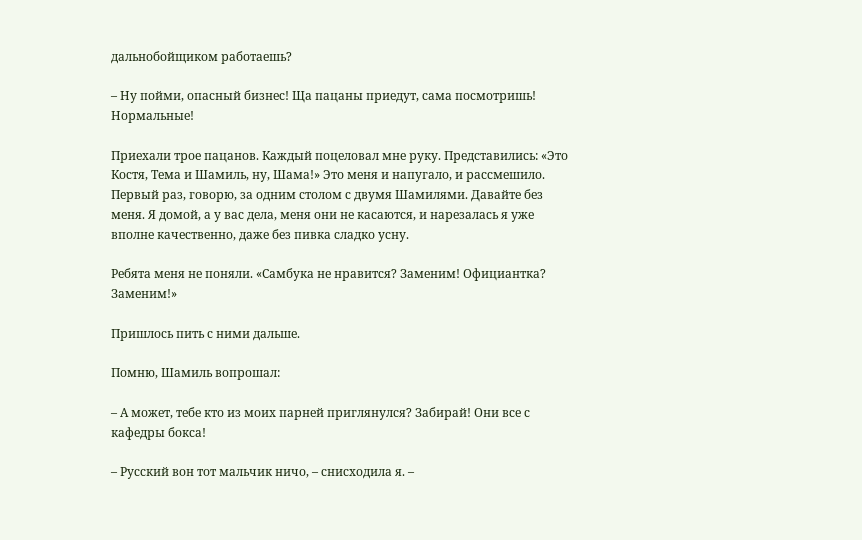дальнобойщиком работаешь?

– Ну пойми, опасный бизнес! Ща пацаны приедут, сама посмотришь! Нормальные!

Приехали трое пацанов. Каждый поцеловал мне руку. Представились: «Это Костя, Тема и Шамиль, ну, Шама!» Это меня и напугало, и рассмешило. Первый раз, говорю, за одним столом с двумя Шамилями. Давайте без меня. Я домой, а у вас дела, меня они не касаются, и нарезалась я уже вполне качественно, даже без пивка сладко усну.

Ребята меня не поняли. «Самбука не нравится? Заменим! Официантка? Заменим!»

Пришлось пить с ними дальше.

Помню, Шамиль вопрошал:

– А может, тебе кто из моих парней приглянулся? Забирай! Они все с кафедры бокса!

– Русский вон тот мальчик ничо, – снисходила я. –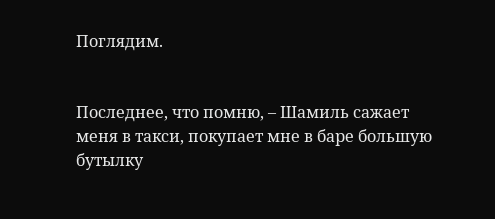Поглядим.


Последнее, что помню, – Шамиль сажает меня в такси, покупает мне в баре большую бутылку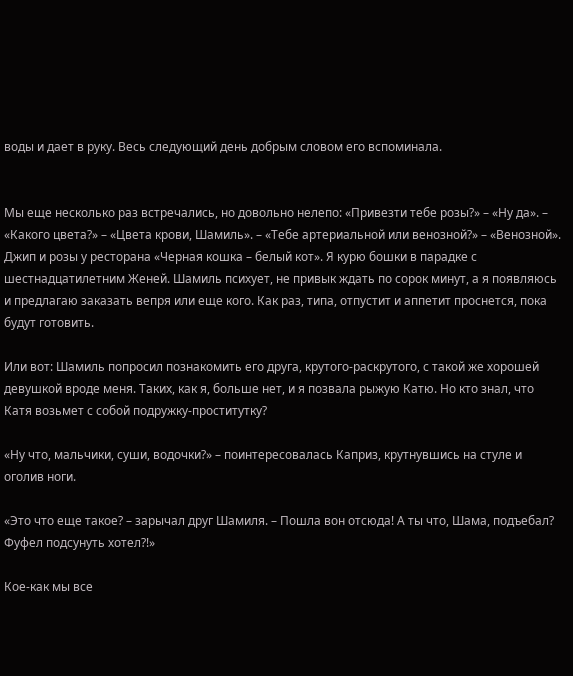воды и дает в руку. Весь следующий день добрым словом его вспоминала.


Мы еще несколько раз встречались, но довольно нелепо: «Привезти тебе розы?» – «Ну да». – «Какого цвета?» – «Цвета крови, Шамиль». – «Тебе артериальной или венозной?» – «Венозной». Джип и розы у ресторана «Черная кошка – белый кот». Я курю бошки в парадке с шестнадцатилетним Женей. Шамиль психует, не привык ждать по сорок минут, а я появляюсь и предлагаю заказать вепря или еще кого. Как раз, типа, отпустит и аппетит проснется, пока будут готовить.

Или вот: Шамиль попросил познакомить его друга, крутого-раскрутого, с такой же хорошей девушкой вроде меня. Таких, как я, больше нет, и я позвала рыжую Катю. Но кто знал, что Катя возьмет с собой подружку-проститутку?

«Ну что, мальчики, суши, водочки?» – поинтересовалась Каприз, крутнувшись на стуле и оголив ноги.

«Это что еще такое? – зарычал друг Шамиля. – Пошла вон отсюда! А ты что, Шама, подъебал? Фуфел подсунуть хотел?!»

Кое-как мы все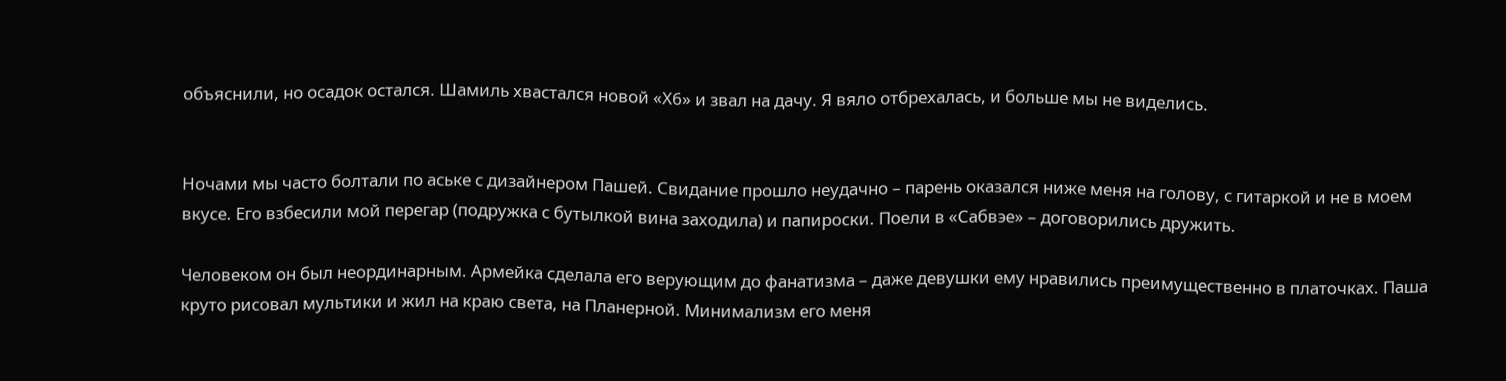объяснили, но осадок остался. Шамиль хвастался новой «Х6» и звал на дачу. Я вяло отбрехалась, и больше мы не виделись.


Ночами мы часто болтали по аське с дизайнером Пашей. Свидание прошло неудачно – парень оказался ниже меня на голову, с гитаркой и не в моем вкусе. Его взбесили мой перегар (подружка с бутылкой вина заходила) и папироски. Поели в «Сабвэе» – договорились дружить.

Человеком он был неординарным. Армейка сделала его верующим до фанатизма – даже девушки ему нравились преимущественно в платочках. Паша круто рисовал мультики и жил на краю света, на Планерной. Минимализм его меня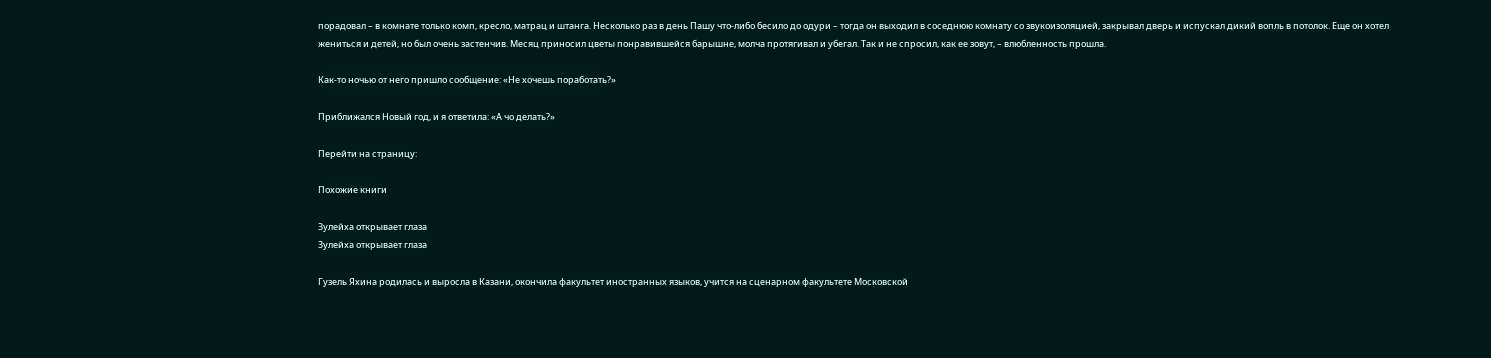порадовал – в комнате только комп, кресло, матрац и штанга. Несколько раз в день Пашу что-либо бесило до одури – тогда он выходил в соседнюю комнату со звукоизоляцией, закрывал дверь и испускал дикий вопль в потолок. Еще он хотел жениться и детей, но был очень застенчив. Месяц приносил цветы понравившейся барышне, молча протягивал и убегал. Так и не спросил, как ее зовут, – влюбленность прошла.

Как-то ночью от него пришло сообщение: «Не хочешь поработать?»

Приближался Новый год, и я ответила: «А чо делать?»

Перейти на страницу:

Похожие книги

Зулейха открывает глаза
Зулейха открывает глаза

Гузель Яхина родилась и выросла в Казани, окончила факультет иностранных языков, учится на сценарном факультете Московской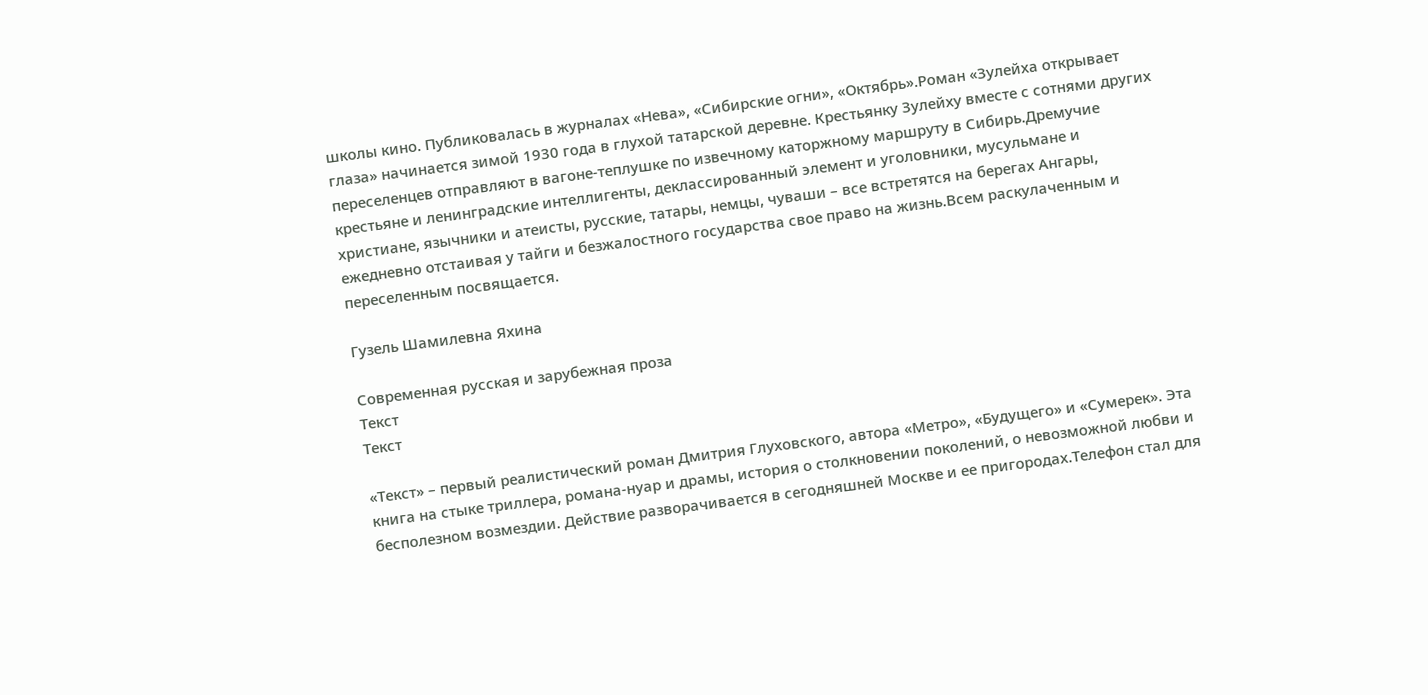школы кино. Публиковалась в журналах «Нева», «Сибирские огни», «Октябрь».Роман «Зулейха открывает глаза» начинается зимой 1930 года в глухой татарской деревне. Крестьянку Зулейху вместе с сотнями других переселенцев отправляют в вагоне-теплушке по извечному каторжному маршруту в Сибирь.Дремучие крестьяне и ленинградские интеллигенты, деклассированный элемент и уголовники, мусульмане и христиане, язычники и атеисты, русские, татары, немцы, чуваши – все встретятся на берегах Ангары, ежедневно отстаивая у тайги и безжалостного государства свое право на жизнь.Всем раскулаченным и переселенным посвящается.

Гузель Шамилевна Яхина

Современная русская и зарубежная проза
Текст
Текст

«Текст» – первый реалистический роман Дмитрия Глуховского, автора «Метро», «Будущего» и «Сумерек». Эта книга на стыке триллера, романа-нуар и драмы, история о столкновении поколений, о невозможной любви и бесполезном возмездии. Действие разворачивается в сегодняшней Москве и ее пригородах.Телефон стал для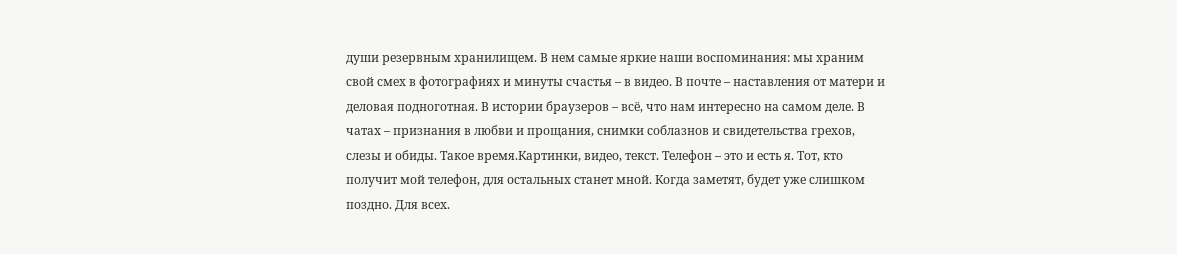души резервным хранилищем. В нем самые яркие наши воспоминания: мы храним свой смех в фотографиях и минуты счастья – в видео. В почте – наставления от матери и деловая подноготная. В истории браузеров – всё, что нам интересно на самом деле. В чатах – признания в любви и прощания, снимки соблазнов и свидетельства грехов, слезы и обиды. Такое время.Картинки, видео, текст. Телефон – это и есть я. Тот, кто получит мой телефон, для остальных станет мной. Когда заметят, будет уже слишком поздно. Для всех.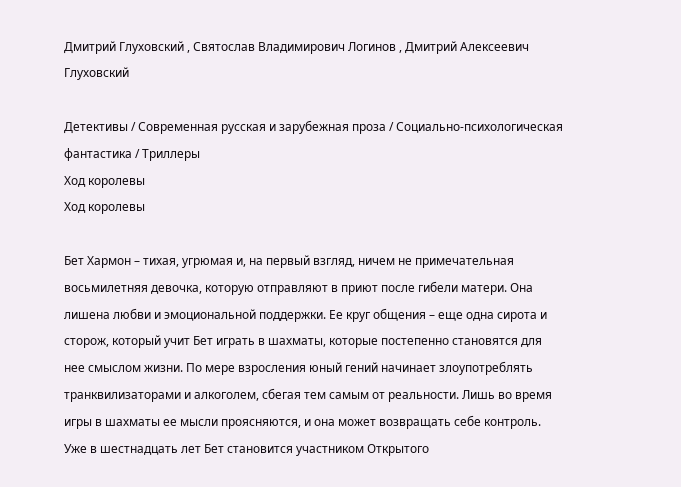Дмитрий Глуховский , Святослав Владимирович Логинов , Дмитрий Алексеевич Глуховский

Детективы / Современная русская и зарубежная проза / Социально-психологическая фантастика / Триллеры
Ход королевы
Ход королевы

Бет Хармон – тихая, угрюмая и, на первый взгляд, ничем не примечательная восьмилетняя девочка, которую отправляют в приют после гибели матери. Она лишена любви и эмоциональной поддержки. Ее круг общения – еще одна сирота и сторож, который учит Бет играть в шахматы, которые постепенно становятся для нее смыслом жизни. По мере взросления юный гений начинает злоупотреблять транквилизаторами и алкоголем, сбегая тем самым от реальности. Лишь во время игры в шахматы ее мысли проясняются, и она может возвращать себе контроль. Уже в шестнадцать лет Бет становится участником Открытого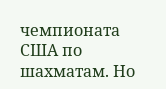чемпионата США по шахматам. Но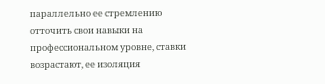параллельно ее стремлению отточить свои навыки на профессиональном уровне, ставки возрастают, ее изоляция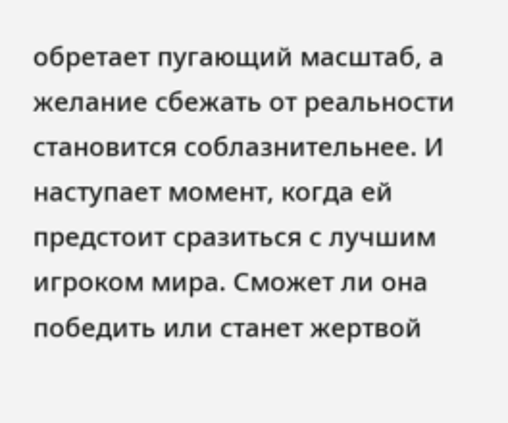обретает пугающий масштаб, а желание сбежать от реальности становится соблазнительнее. И наступает момент, когда ей предстоит сразиться с лучшим игроком мира. Сможет ли она победить или станет жертвой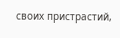своих пристрастий,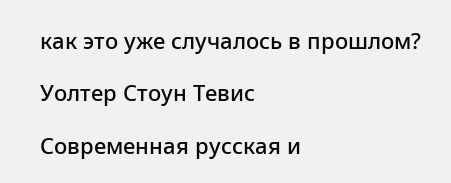как это уже случалось в прошлом?

Уолтер Стоун Тевис

Современная русская и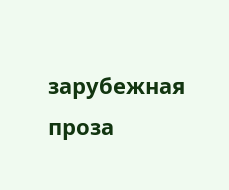зарубежная проза